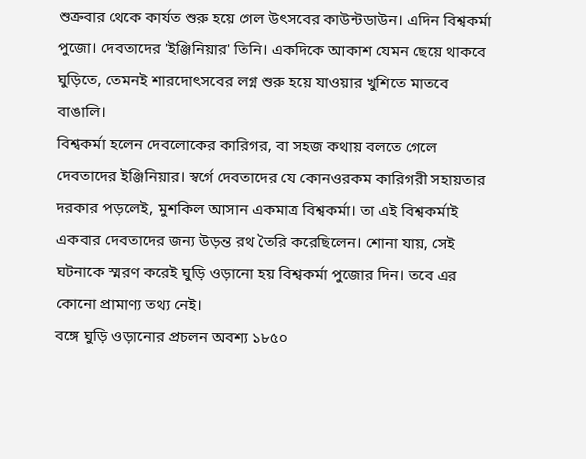শুক্রবার থেকে কার্যত শুরু হয়ে গেল উৎসবের কাউন্টডাউন। এদিন বিশ্বকর্মা পুজো। দেবতাদের 'ইঞ্জিনিয়ার' তিনি। একদিকে আকাশ যেমন ছেয়ে থাকবে ঘুড়িতে, তেমনই শারদোৎসবের লগ্ন শুরু হয়ে যাওয়ার খুশিতে মাতবে বাঙালি।
বিশ্বকর্মা হলেন দেবলোকের কারিগর, বা সহজ কথায় বলতে গেলে দেবতাদের ইঞ্জিনিয়ার। স্বর্গে দেবতাদের যে কোনওরকম কারিগরী সহায়তার দরকার পড়লেই, মুশকিল আসান একমাত্র বিশ্বকর্মা। তা এই বিশ্বকর্মাই একবার দেবতাদের জন্য উড়ন্ত রথ তৈরি করেছিলেন। শোনা যায়, সেই ঘটনাকে স্মরণ করেই ঘুড়ি ওড়ানো হয় বিশ্বকর্মা পুজোর দিন। তবে এর কোনো প্রামাণ্য তথ্য নেই।
বঙ্গে ঘুড়ি ওড়ানোর প্রচলন অবশ্য ১৮৫০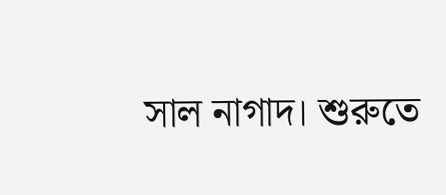সাল নাগাদ। শুরুতে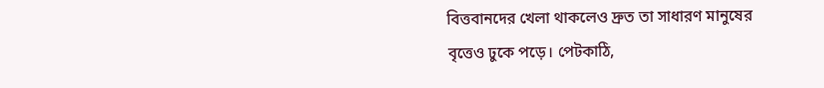বিত্তবানদের খেলা থাকলেও দ্রুত তা সাধারণ মানুষের বৃত্তেও ঢুকে পড়ে। পেটকাঠি,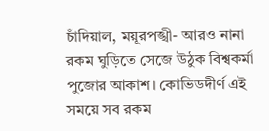চাঁদিয়াল, ময়ূরপঙ্খী- আরও নানা রকম ঘুড়িতে সেজে উঠুক বিশ্বকর্মা পুজোর আকাশ। কোভিডদীর্ণ এই সময়ে সব রকম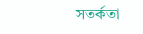সতর্কতা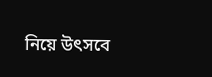নিয়ে উৎসবে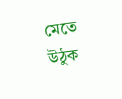মেতে উঠুক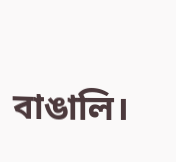বাঙালি।